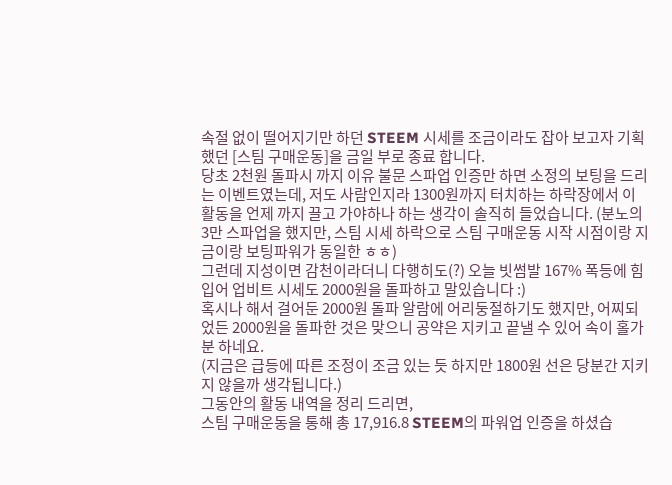속절 없이 떨어지기만 하던 STEEM 시세를 조금이라도 잡아 보고자 기획했던 [스팀 구매운동]을 금일 부로 종료 합니다.
당초 2천원 돌파시 까지 이유 불문 스파업 인증만 하면 소정의 보팅을 드리는 이벤트였는데, 저도 사람인지라 1300원까지 터치하는 하락장에서 이 활동을 언제 까지 끌고 가야하나 하는 생각이 솔직히 들었습니다. (분노의 3만 스파업을 했지만, 스팀 시세 하락으로 스팀 구매운동 시작 시점이랑 지금이랑 보팅파워가 동일한 ㅎㅎ)
그런데 지성이면 감천이라더니 다행히도(?) 오늘 빗썸발 167% 폭등에 힘입어 업비트 시세도 2000원을 돌파하고 말있습니다 :)
혹시나 해서 걸어둔 2000원 돌파 알람에 어리둥절하기도 했지만, 어찌되었든 2000원을 돌파한 것은 맞으니 공약은 지키고 끝낼 수 있어 속이 홀가분 하네요.
(지금은 급등에 따른 조정이 조금 있는 듯 하지만 1800원 선은 당분간 지키지 않을까 생각됩니다.)
그동안의 활동 내역을 정리 드리면,
스팀 구매운동을 통해 총 17,916.8 STEEM의 파워업 인증을 하셨습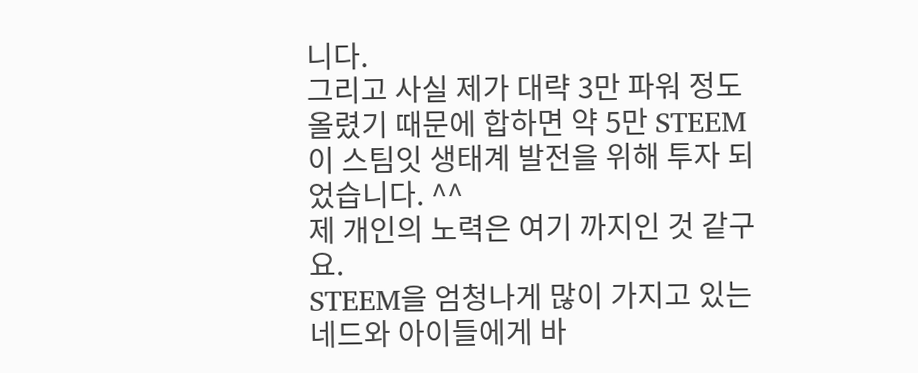니다.
그리고 사실 제가 대략 3만 파워 정도 올렸기 때문에 합하면 약 5만 STEEM이 스팀잇 생태계 발전을 위해 투자 되었습니다. ^^
제 개인의 노력은 여기 까지인 것 같구요.
STEEM을 엄청나게 많이 가지고 있는 네드와 아이들에게 바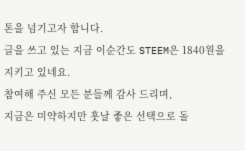톤을 넘기고자 합니다.
글을 쓰고 있는 지금 이순간도 STEEM은 1840원을 지키고 있네요.
참여해 주신 모든 분들께 감사 드리며,
지금은 미약하지만 훗날 좋은 선택으로 돌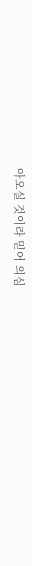아오실 것이라 믿어 의심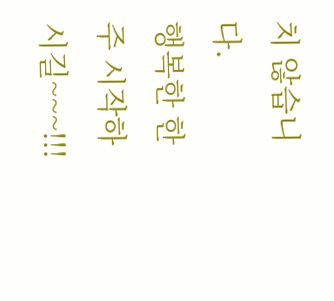치 않습니다.
행복한 한주 시작하시길~~~!!!